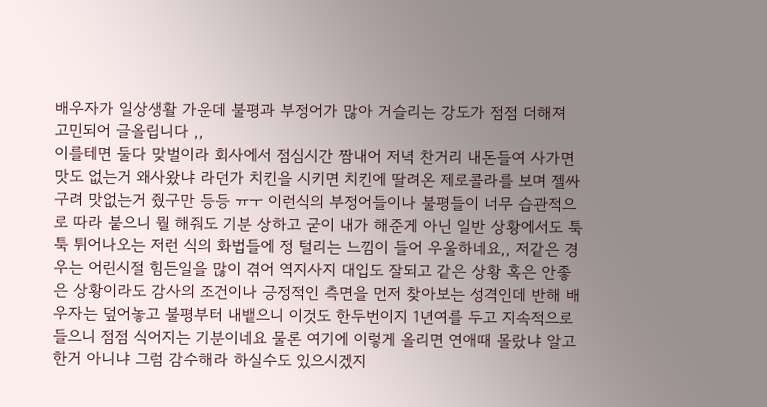배우자가 일상생활 가운데 불평과 부정어가 많아 거슬리는 강도가 점점 더해져 고민되어 글올립니다 ,,
이를테면 둘다 맞벌이라 회사에서 점심시간 짬내어 저녁 찬거리 내돈들여 사가면 맛도 없는거 왜사왔냐 라던가 치킨을 시키면 치킨에 딸려온 제로콜라를 보며 젤싸구려 맛없는거 줬구만 등등 ㅠㅜ 이런식의 부정어들이나 불평들이 너무 습관적으로 따라 붙으니 뭘 해줘도 기분 상하고 굳이 내가 해준게 아닌 일반 상황에서도 툭툭 튀어나오는 저런 식의 화법들에 정 털리는 느낌이 들어 우울하네요,, 저같은 경우는 어린시절 힘든일을 많이 겪어 역지사지 대입도 잘되고 같은 상황 혹은 안좋은 상황이라도 감사의 조건이나 긍정적인 측면을 먼저 찾아보는 성격인데 반해 배우자는 덮어놓고 불평부터 내뱉으니 이것도 한두번이지 1년여를 두고 지속적으로 들으니 점점 식어지는 기분이네요 물론 여기에 이렇게 올리면 연애때 몰랐냐 알고 한거 아니냐 그럼 감수해라 하실수도 있으시겠지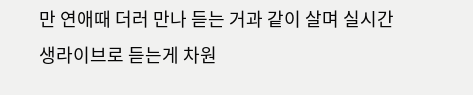만 연애때 더러 만나 듣는 거과 같이 살며 실시간 생라이브로 듣는게 차원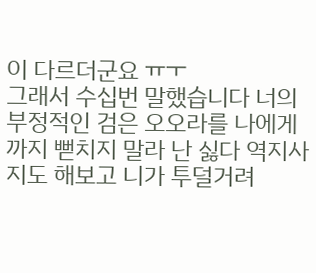이 다르더군요 ㅠㅜ
그래서 수십번 말했습니다 너의 부정적인 검은 오오라를 나에게 까지 뻗치지 말라 난 싫다 역지사지도 해보고 니가 투덜거려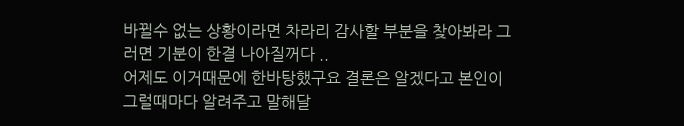바뀔수 없는 상황이라면 차라리 감사할 부분을 찾아봐라 그러면 기분이 한결 나아질꺼다 ..
어제도 이거때문에 한바탕했구요 결론은 알겠다고 본인이 그럴때마다 알려주고 말해달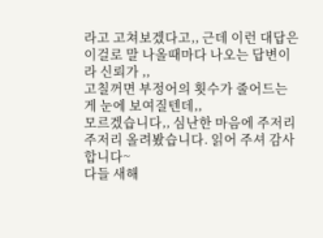라고 고쳐보겠다고,, 근데 이런 대답은 이걸로 말 나올때마다 나오는 답변이라 신뢰가 ,,
고칠꺼면 부정어의 횟수가 줄어드는게 눈에 보여질텐데,,
모르겠습니다,, 심난한 마음에 주저리 주저리 올려봤습니다. 읽어 주셔 감사합니다~
다들 새해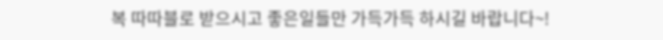복 따따블로 받으시고 좋은일들만 가득가득 하시길 바랍니다~!